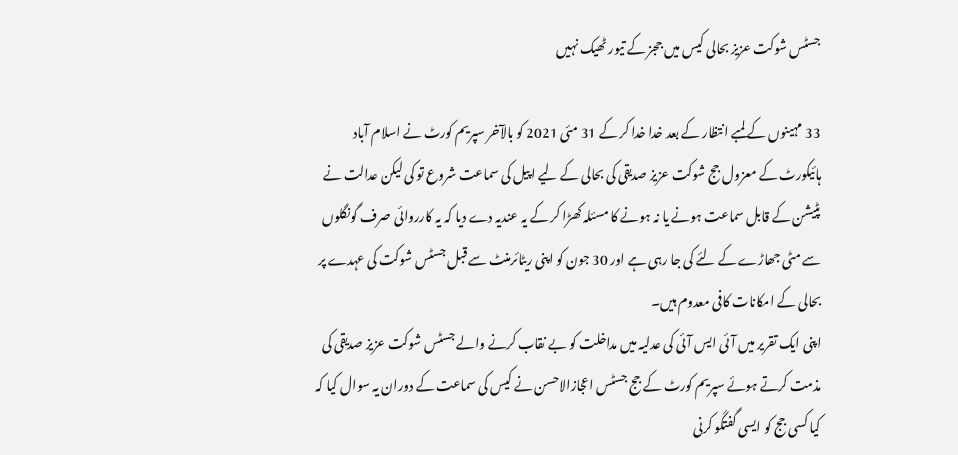جسٹس شوکت عزیز بحالی کیس میں ججز کے تیور ٹھیک نہیں

33 مہینوں کے لمبے انتظار کے بعد خدا خدا کر کے 31 مئی 2021 کو بالآخر سپریم کورٹ نے اسلام آباد ہائیکورٹ کے معزول جج شوکت عزیز صدیقی کی بحالی کے لیے اپیل کی سماعت شروع تو کی لیکن عدالت نے پٹیشن کے قابل سماعت ہونے یا نہ ہونے کا مسئلہ کھڑا کر کے یہ عندیہ دے دیا کہ یہ کارروائی صرف گونگلوں سے مٹی جھاڑے کے لئے کی جا رہی ہے اور 30 جون کو اپنی ریٹائرمنٹ سے قبل جسٹس شوکت کی عہدے پر بحالی کے امکانات کافی معدوم ہیں۔
اپنی ایک تقریر میں آئی ایس آئی کی عدلیہ میں مداخلت کو بے نقاب کرنے والے جسٹس شوکت عزیز صدیقی کی مذمت کرتے ہوئے سپریم کورٹ کے جج جسٹس اعجازالاحسن نے کیس کی سماعت کے دوران یہ سوال کیا کہ کیا کسی جج کو ایسی گفتگو کرنی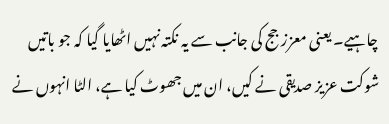چاہیے۔ یعنی معزز جج کی جانب سے یہ نکتہ نہیں اٹھایا گیا کہ جو باتیں شوکت عزیز صدیقی نے کیں، ان میں جھوٹ کیا ہے، الٹا انہوں نے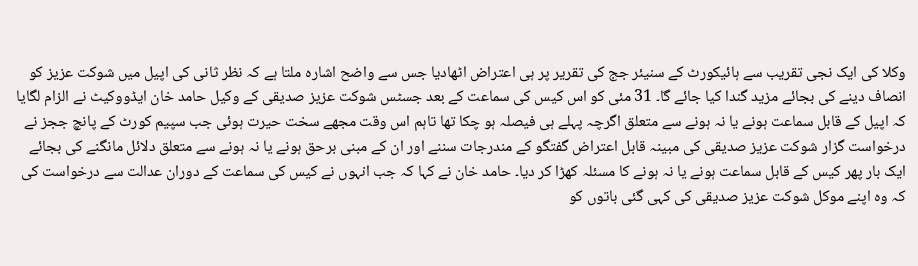وکلا کی ایک نجی تقریب سے ہائیکورٹ کے سنیئر جج کی تقریر پر ہی اعتراض اٹھادیا جس سے واضح اشارہ ملتا ہے کہ نظر ثانی کی اپیل میں شوکت عزیز کو انصاف دینے کی بجائے مزید گندا کیا جائے گا۔ 31 مئی کو اس کیس کی سماعت کے بعد جسٹس شوکت عزیز صدیقی کے وکیل حامد خان ایڈووکیٹ نے الزام لگایا کہ اپیل کے قابل سماعت ہونے یا نہ ہونے سے متعلق اگرچہ پہلے ہی فیصلہ ہو چکا تھا تاہم اس وقت مجھے سخت حیرت ہوئی جب سپیم کورٹ کے پانچ ججز نے درخواست گزار شوکت عزیز صدیقی کی مبینہ قابل اعتراض گفتگو کے مندرجات سننے اور ان کے مبنی برحق ہونے یا نہ ہونے سے متعلق دلائل مانگنے کی بجائے ایک بار پھر کیس کے قابل سماعت ہونے یا نہ ہونے کا مسئلہ کھڑا کر دیا۔ حامد خان نے کہا کہ جب انہوں نے کیس کی سماعت کے دوران عدالت سے درخواست کی کہ وہ اپنے موکل شوکت عزیز صدیقی کی کہی گئی باتوں کو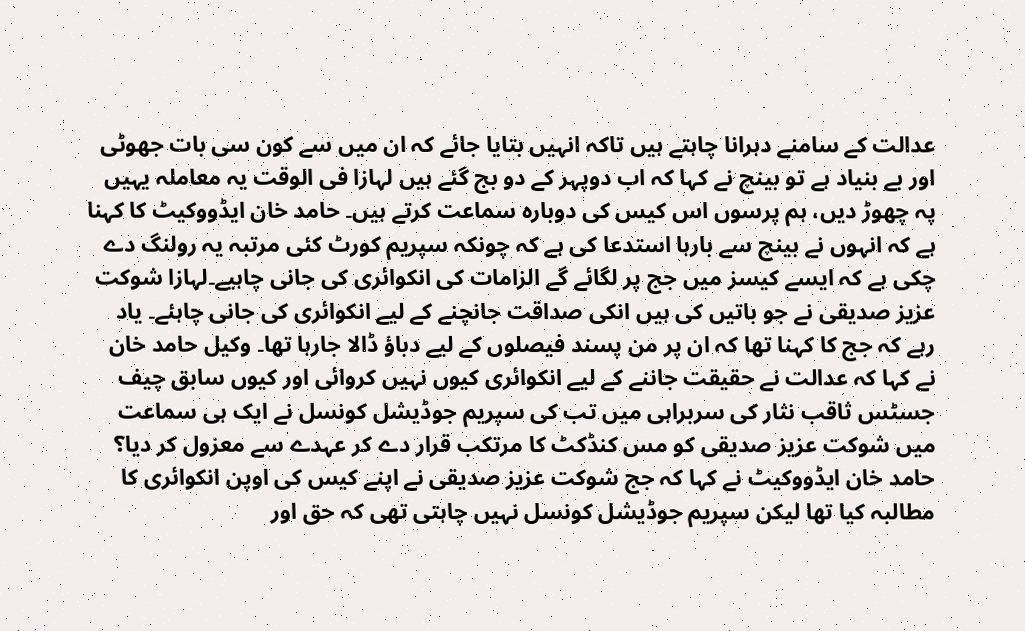عدالت کے سامنے دہرانا چاہتے ہیں تاکہ انہیں بتایا جائے کہ ان میں سے کون سی بات جھوٹی اور بے بنیاد ہے تو بینچ نے کہا کہ اب دوپہر کے دو بج گئے ہیں لہازا فی الوقت یہ معاملہ یہیں پہ چھوڑ دیں، ہم پرسوں اس کیس کی دوبارہ سماعت کرتے ہیں۔ حامد خان ایڈووکیٹ کا کہنا ہے کہ انہوں نے بینچ سے بارہا استدعا کی ہے کہ چونکہ سپریم کورٹ کئی مرتبہ یہ رولنگ دے چکی ہے کہ ایسے کیسز میں جج پر لگائے گے الزامات کی انکوائری کی جانی چاہیے۔لہازا شوکت عزیز صدیقی نے جو باتیں کی ہیں انکی صداقت جانچنے کے لیے انکوائری کی جانی چاہئے۔ یاد رہے کہ جج کا کہنا تھا کہ ان پر من پسند فیصلوں کے لیے دباؤ ڈالا جارہا تھا۔ وکیل حامد خان نے کہا کہ عدالت نے حقیقت جاننے کے لیے انکوائری کیوں نہیں کروائی اور کیوں سابق چیف جسٹس ثاقب نثار کی سربراہی میں تب کی سپریم جوڈیشل کونسل نے ایک ہی سماعت میں شوکت عزیز صدیقی کو مس کنڈکٹ کا مرتکب قرار دے کر عہدے سے معزول کر دیا؟
حامد خان ایڈووکیٹ نے کہا کہ جج شوکت عزیز صدیقی نے اپنے کیس کی اوپن انکوائری کا مطالبہ کیا تھا لیکن سپریم جوڈیشل کونسل نہیں چاہتی تھی کہ حق اور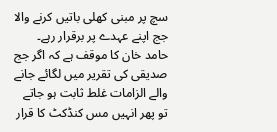سچ پر مبنی کھلی باتیں کرنے والا جج اپنے عہدے پر برقرار رہے۔ حامد خان کا موقف ہے کہ اگر جج صدیقی کی تقریر میں لگائے جانے والے الزامات غلط ثابت ہو جاتے تو پھر انہیں مس کنڈکٹ کا قرار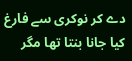دے کر نوکری سے فارغ کیا جانا بنتا تھا مگر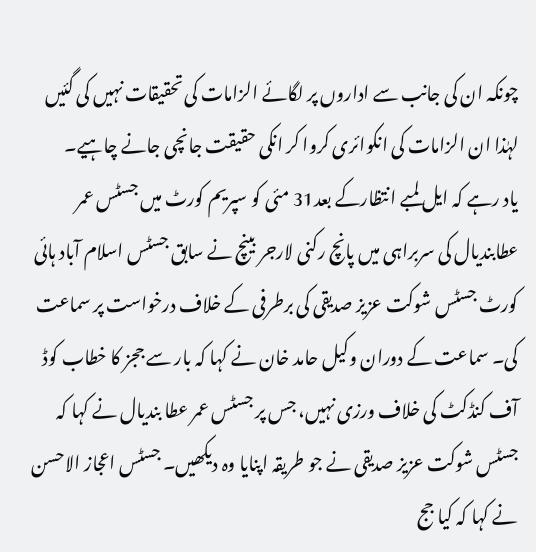چونکہ ان کی جانب سے اداروں پر لگائے الزامات کی تحقیقات نہیں کی گئیں لہٰذا ان الزامات کی انکوائری کروا کر انکی حقیقت جانچی جانے چاہیے۔
یاد رہے کہ ایل لمبے انتظارکے بعد31 مئی کو سپریم کورٹ میں جسٹس عمر عطابندیال کی سربراہی میں پانچ رکنی لارجر بینچ نے سابق جسٹس اسلام آباد ہائی کورٹ جسٹس شوکت عزیز صدیقی کی برطرفی کے خلاف درخواست پر سماعت کی۔ سماعت کے دوران وکیل حامد خان نے کہا کہ بار سے ججز کا خطاب کوڈ آف کنڈکٹ کی خلاف ورزی نہیں، جس پر جسٹس عمر عطا بندیال نے کہا کہ جسٹس شوکت عزیز صدیقی نے جو طریقہ اپنایا وہ دیکھیں۔ جسٹس اعجاز الاحسن نے کہا کہ کیا جج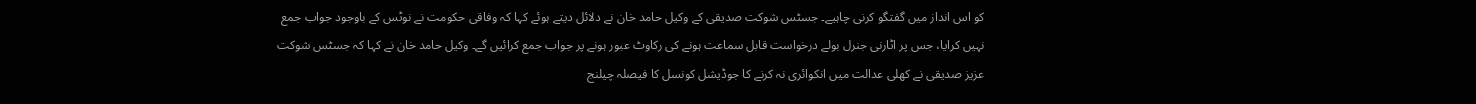کو اس انداز میں گفتگو کرنی چاہیے۔ جسٹس شوکت صدیقی کے وکیل حامد خان نے دلائل دیتے ہوئے کہا کہ وفاقی حکومت نے نوٹس کے باوجود جواب جمع نہیں کرایا، جس پر اٹارنی جنرل بولے درخواست قابل سماعت ہونے کی رکاوٹ عبور ہونے پر جواب جمع کرائیں گے۔ وکیل حامد خان نے کہا کہ جسٹس شوکت عزیز صدیقی نے کھلی عدالت میں انکوائری نہ کرنے کا جوڈیشل کونسل کا فیصلہ چیلنج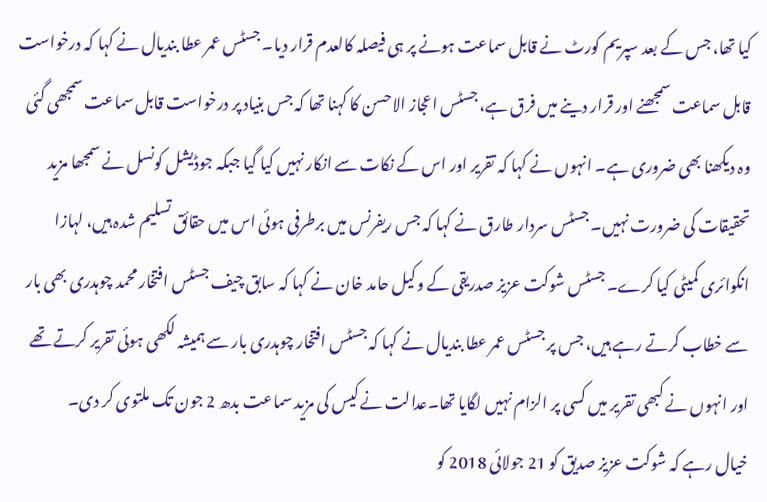کیا تھا، جس کے بعد سپریم کورٹ نے قابل سماعت ہونے پر ہی فیصلہ کالعدم قرار دیا۔ جسٹس عمر عطا بندیال نے کہا کہ درخواست قابل سماعت سمجھنے اور قرار دینے میں فرق ہے، جسٹس اعجاز الاحسن کا کہنا تھا کہ جس بنیاد پر درخواست قابل سماعت سمجھی گئی وہ دیکھنا بھی ضروری ہے۔ انہوں نے کہا کہ تقریر اور اس کے نکات سے انکار نہیں کیا گیا جبکہ جوڈیشل کونسل نے سمجھا مزید تحقیقات کی ضرورت نہیں۔ جسٹس سردار طارق نے کہا کہ جس ریفرنس میں برطرفی ہوئی اس میں حقائق تسلیم شدہ ہیں، لہازا انکوائری کمیٹی کیا کرے۔ جسٹس شوکت عزیز صدریقی کے وکیل حامد خان نے کہا کہ سابق چیف جسٹس افتخار محمد چوہدری بھی بار سے خطاب کرتے رہے ہیں، جس پر جسٹس عمر عطا بندیال نے کہا کہ جسٹس افتخار چوہدری بار سے ہمیشہ لکھی ہوئی تقریر کرتے تھے اور انہوں نے کبھی تقریر میں کسی پر الزام نہیں لگایا تھا۔عدالت نے کیس کی مزید سماعت بدھ 2 جون تک ملتوی کر دی۔
خیال رہے کہ شوکت عزیز صدیق کو 21 جولائی 2018 کو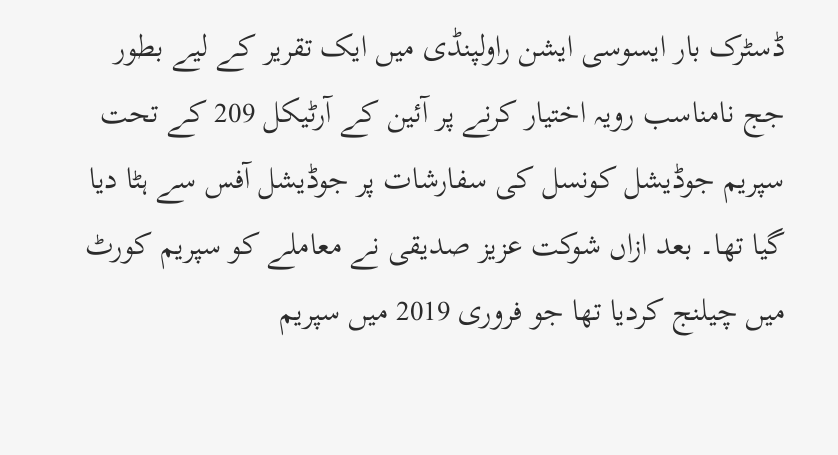ڈسٹرک بار ایسوسی ایشن راولپنڈی میں ایک تقریر کے لیے بطور جج نامناسب رویہ اختیار کرنے پر آئین کے آرٹیکل 209 کے تحت سپریم جوڈیشل کونسل کی سفارشات پر جوڈیشل آفس سے ہٹا دیا گیا تھا۔ بعد ازاں شوکت عزیز صدیقی نے معاملے کو سپریم کورٹ میں چیلنج کردیا تھا جو فروری 2019 میں سپریم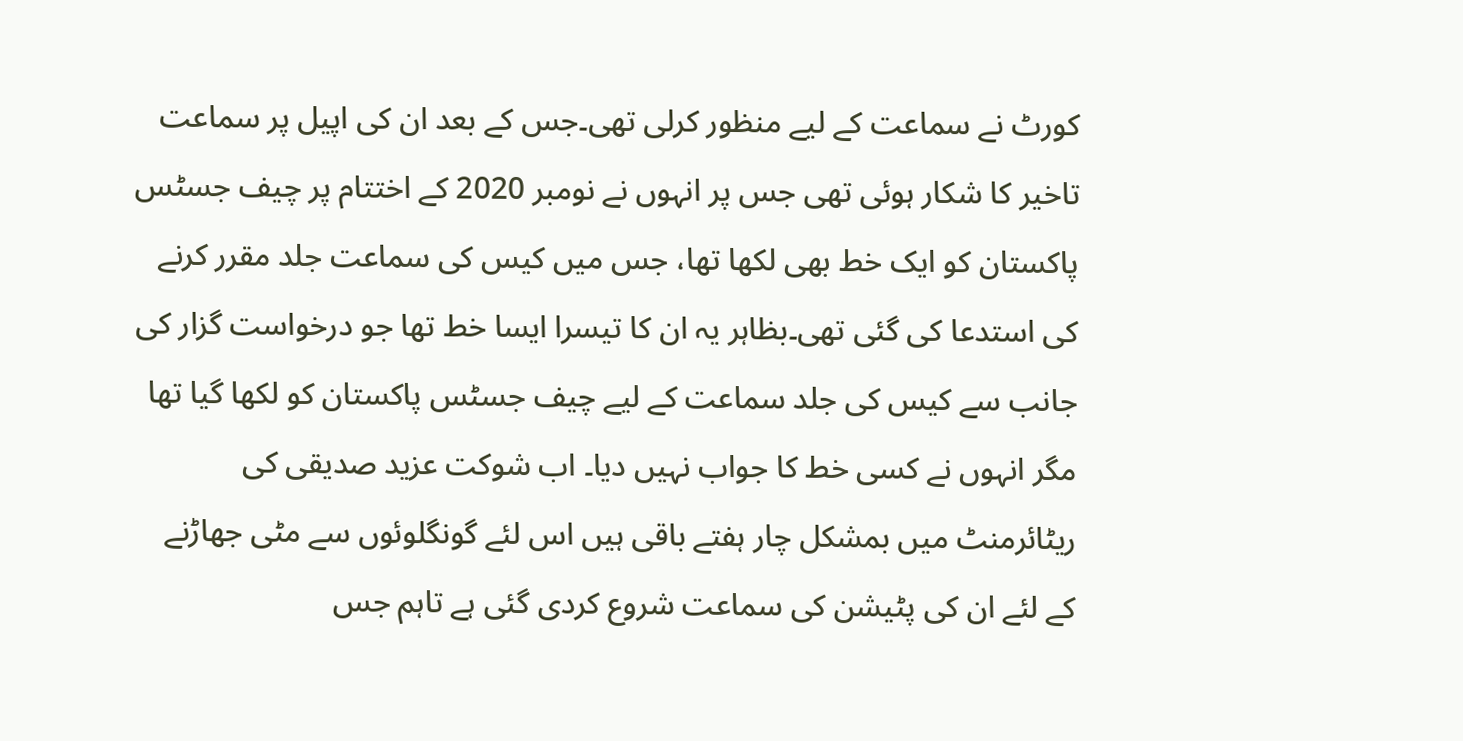کورٹ نے سماعت کے لیے منظور کرلی تھی۔جس کے بعد ان کی اپیل پر سماعت تاخیر کا شکار ہوئی تھی جس پر انہوں نے نومبر 2020 کے اختتام پر چیف جسٹس پاکستان کو ایک خط بھی لکھا تھا، جس میں کیس کی سماعت جلد مقرر کرنے کی استدعا کی گئی تھی۔بظاہر یہ ان کا تیسرا ایسا خط تھا جو درخواست گزار کی جانب سے کیس کی جلد سماعت کے لیے چیف جسٹس پاکستان کو لکھا گیا تھا مگر انہوں نے کسی خط کا جواب نہیں دیا۔ اب شوکت عزید صدیقی کی ریٹائرمنٹ میں بمشکل چار ہفتے باقی ہیں اس لئے گونگلوئوں سے مٹی جھاڑنے کے لئے ان کی پٹیشن کی سماعت شروع کردی گئی ہے تاہم جس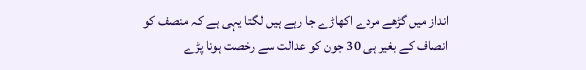انداز میں گڑھے مردے اکھاڑے جا رہے ہیں لگتا یہی ہے کہ منصف کو انصاف کے بغیر ہی 30 جون کو عدالت سے رخصت ہونا پڑے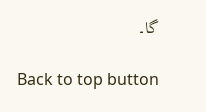گا۔

Back to top button